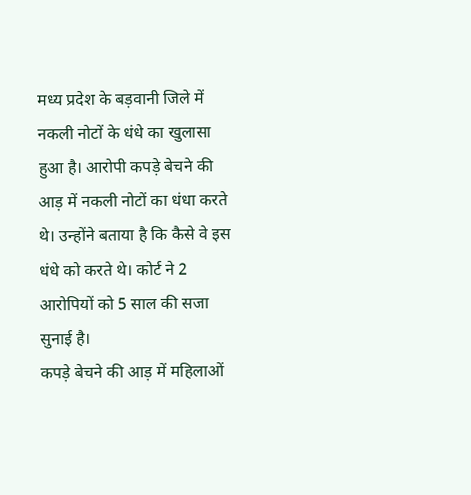मध्य प्रदेश के बड़वानी जिले में नकली नोटों के धंधे का खुलासा हुआ है। आरोपी कपड़े बेचने की आड़ में नकली नोटों का धंधा करते थे। उन्होंने बताया है कि कैसे वे इस धंधे को करते थे। कोर्ट ने 2 आरोपियों को 5 साल की सजा सुनाई है।
कपड़े बेचने की आड़ में महिलाओं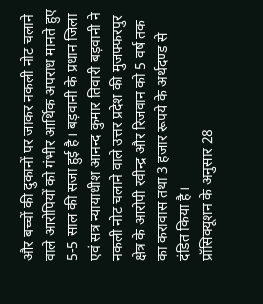और बच्चों की दुकानों पर जाकर नकली नोट चलाने वाले आरोपियों को गंभीर आर्थिक अपराध मानते हुए 5-5 साल की सजा हुई है। बड़वानी के प्रधान जिला एवं सत्र न्यायाधीश आनन्द कुमार तिवारी बड़वानी ने नकली नोट चलाने वाले उत्तर प्रदेश की मुजफ्फरपुर क्षेत्र के आरोपी रवीन्द्र और रिजवान को 5 वर्ष तक का करावास तथा 3 हजार रूपये के अर्थदण्ड से दंडित किया है।
प्रॉसिक्यूशन के अनुसार 28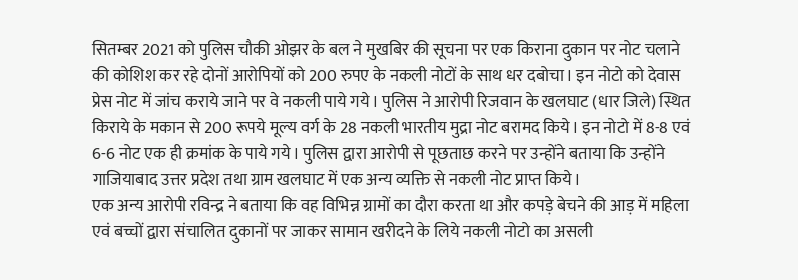सितम्बर 2021 को पुलिस चौकी ओझर के बल ने मुखबिर की सूचना पर एक किराना दुकान पर नोट चलाने की कोशिश कर रहे दोनों आरोपियों को 200 रुपए के नकली नोटों के साथ धर दबोचा। इन नोटो को देवास प्रेस नोट में जांच कराये जाने पर वे नकली पाये गये। पुलिस ने आरोपी रिजवान के खलघाट (धार जिले) स्थित किराये के मकान से 200 रूपये मूल्य वर्ग के 28 नकली भारतीय मुद्रा नोट बरामद किये। इन नोटो में 8-8 एवं 6-6 नोट एक ही क्रमांक के पाये गये। पुलिस द्वारा आरोपी से पूछताछ करने पर उन्होंने बताया कि उन्होंने गाजियाबाद उत्तर प्रदेश तथा ग्राम खलघाट में एक अन्य व्यक्ति से नकली नोट प्राप्त किये।
एक अन्य आरोपी रविन्द्र ने बताया कि वह विभिन्न ग्रामों का दौरा करता था और कपड़े बेचने की आड़ में महिला एवं बच्चों द्वारा संचालित दुकानों पर जाकर सामान खरीदने के लिये नकली नोटो का असली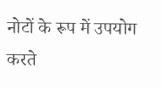नोटों के रूप में उपयोग करते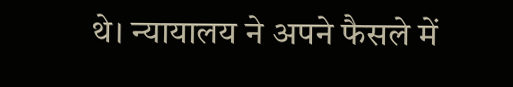थे। न्यायालय ने अपने फैसले में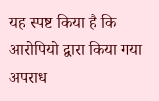यह स्पष्ट किया है कि आरोपियो द्वारा किया गया अपराध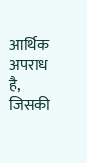आर्थिक अपराध है, जिसकी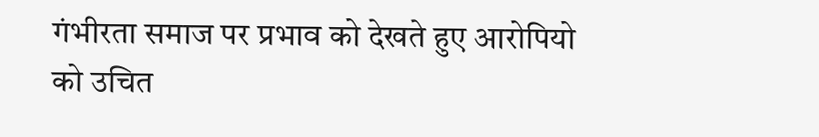गंभीरता समाज पर प्रभाव को देखते हुए आरोपियो को उचित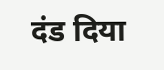दंड दिया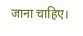जाना चाहिए।